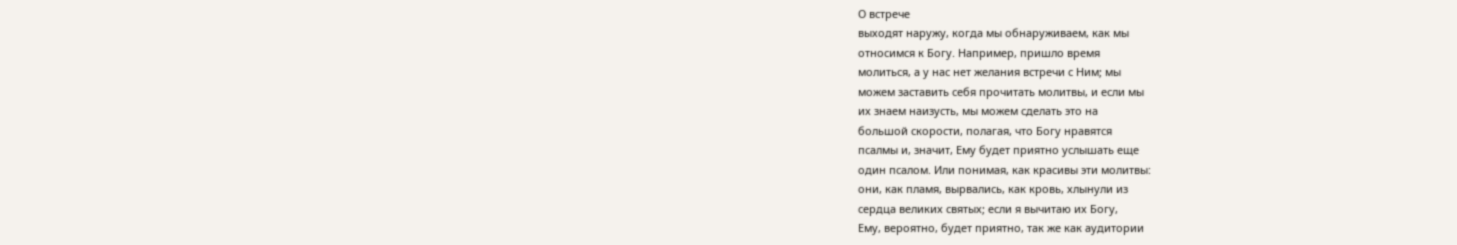О встрече
выходят наружу, когда мы обнаруживаем, как мы
относимся к Богу. Например, пришло время
молиться, а у нас нет желания встречи с Ним; мы
можем заставить себя прочитать молитвы, и если мы
их знаем наизусть, мы можем сделать это на
большой скорости, полагая, что Богу нравятся
псалмы и, значит, Ему будет приятно услышать еще
один псалом. Или понимая, как красивы эти молитвы:
они, как пламя, вырвались, как кровь, хлынули из
сердца великих святых; если я вычитаю их Богу,
Ему, вероятно, будет приятно, так же как аудитории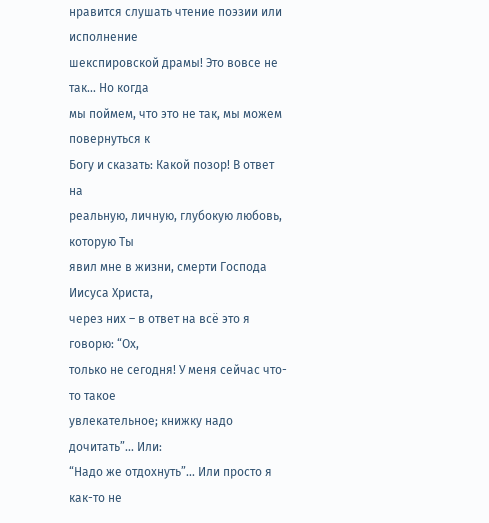нравится слушать чтение поэзии или исполнение
шекспировской драмы! Это вовсе не так... Но когда
мы поймем, что это не так, мы можем повернуться к
Богу и сказать: Какой позор! В ответ на
реальную, личную, глубокую любовь, которую Ты
явил мне в жизни, смерти Господа Иисуса Христа,
через них – в ответ на всё это я говорю: “Ох,
только не сегодня! У меня сейчас что-то такое
увлекательное; книжку надо дочитать”... Или:
“Надо же отдохнуть”... Или просто я как-то не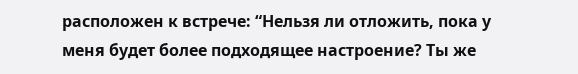расположен к встрече: “Нельзя ли отложить, пока у
меня будет более подходящее настроение? Ты же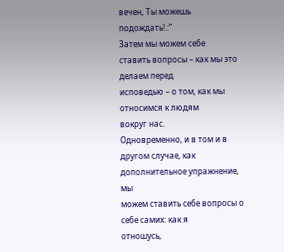вечен, Ты можешь подождать!.:”
Затем мы можем себе
ставить вопросы – как мы это делаем перед
исповедью – о том, как мы относимся к людям
вокруг нас.
Одновременно, и в том и в
другом случае, как дополнительное упражнение, мы
можем ставить себе вопросы о себе самих: как я
отношусь,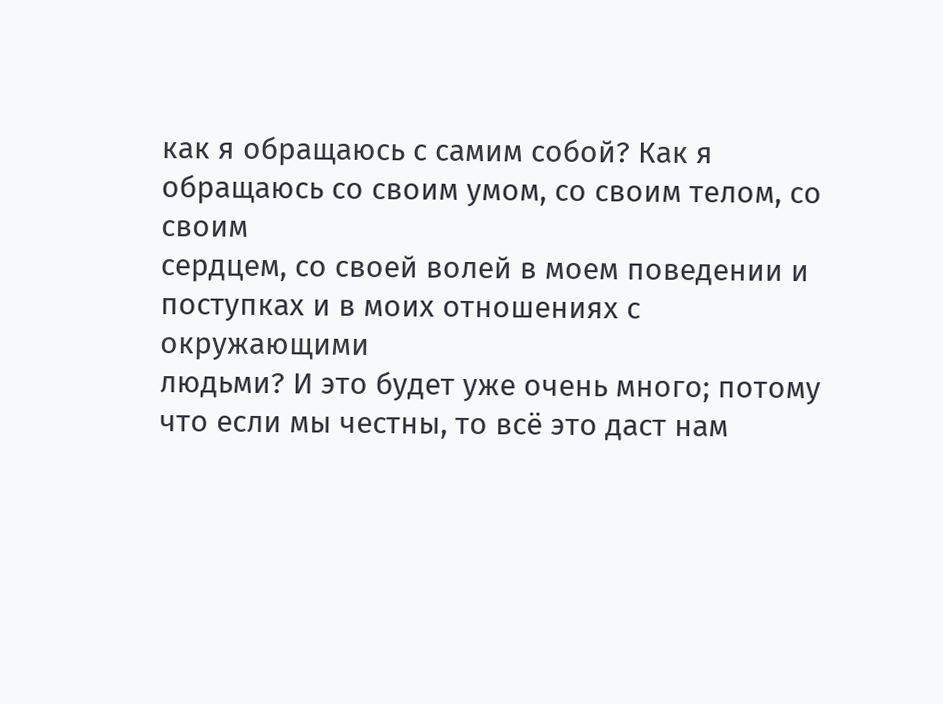как я обращаюсь с самим собой? Как я
обращаюсь со своим умом, со своим телом, со своим
сердцем, со своей волей в моем поведении и
поступках и в моих отношениях с окружающими
людьми? И это будет уже очень много; потому
что если мы честны, то всё это даст нам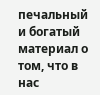печальный
и богатый материал о том, что в нас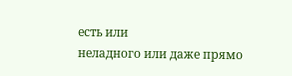есть или
неладного или даже прямо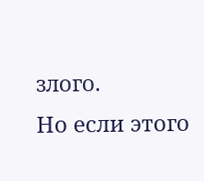злого.
Но если этого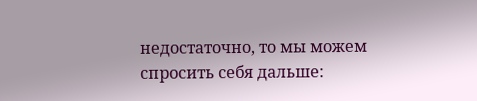недостаточно, то мы можем спросить себя дальше: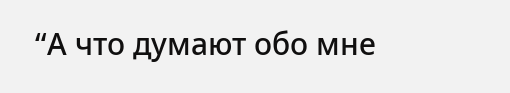“А что думают обо мне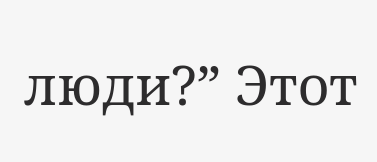люди?” Этот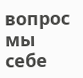вопрос мы себе